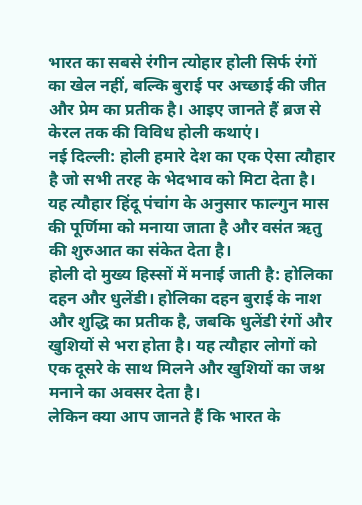भारत का सबसे रंगीन त्योहार होली सिर्फ रंगों का खेल नहीं, बल्कि बुराई पर अच्छाई की जीत और प्रेम का प्रतीक है। आइए जानते हैं ब्रज से केरल तक की विविध होली कथाएं।
नई दिल्ली: होली हमारे देश का एक ऐसा त्यौहार है जो सभी तरह के भेदभाव को मिटा देता है। यह त्यौहार हिंदू पंचांग के अनुसार फाल्गुन मास की पूर्णिमा को मनाया जाता है और वसंत ऋतु की शुरुआत का संकेत देता है।
होली दो मुख्य हिस्सों में मनाई जाती है: होलिका दहन और धुलेंडी। होलिका दहन बुराई के नाश और शुद्धि का प्रतीक है, जबकि धुलेंडी रंगों और खुशियों से भरा होता है। यह त्यौहार लोगों को एक दूसरे के साथ मिलने और खुशियों का जश्न मनाने का अवसर देता है।
लेकिन क्या आप जानते हैं कि भारत के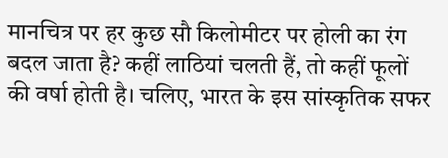मानचित्र पर हर कुछ सौ किलोमीटर पर होली का रंग बदल जाता है? कहीं लाठियां चलती हैं, तो कहीं फूलों की वर्षा होती है। चलिए, भारत के इस सांस्कृतिक सफर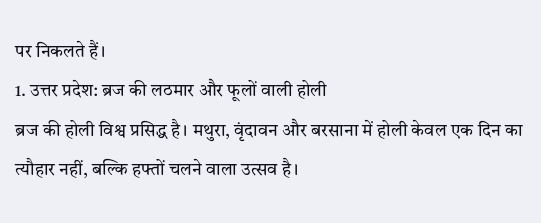पर निकलते हैं।
1. उत्तर प्रदेश: ब्रज की लठमार और फूलों वाली होली
ब्रज की होली विश्व प्रसिद्ध है। मथुरा, वृंदावन और बरसाना में होली केवल एक दिन का त्यौहार नहीं, बल्कि हफ्तों चलने वाला उत्सव है।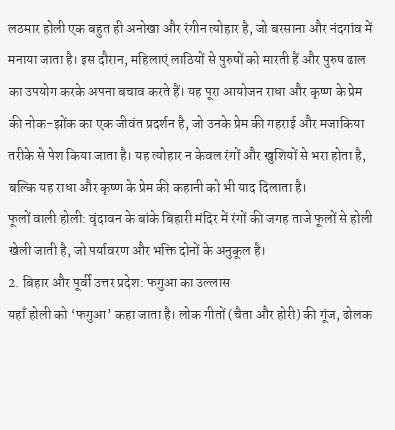लठमार होली एक बहुत ही अनोखा और रंगीन त्योहार है, जो बरसाना और नंदगांव में मनाया जाता है। इस दौरान, महिलाएं लाठियों से पुरुषों को मारती हैं और पुरुष ढाल का उपयोग करके अपना बचाव करते हैं। यह पूरा आयोजन राधा और कृष्ण के प्रेम की नोक-झोंक का एक जीवंत प्रदर्शन है, जो उनके प्रेम की गहराई और मजाकिया तरीके से पेश किया जाता है। यह त्योहार न केवल रंगों और खुशियों से भरा होता है, बल्कि यह राधा और कृष्ण के प्रेम की कहानी को भी याद दिलाता है।
फूलों वाली होली: वृंदावन के बांके बिहारी मंदिर में रंगों की जगह ताजे फूलों से होली खेली जाती है, जो पर्यावरण और भक्ति दोनों के अनुकूल है।
2. बिहार और पूर्वी उत्तर प्रदेश: फगुआ का उल्लास
यहाँ होली को ‘फगुआ’ कहा जाता है। लोक गीतों (चैता और होरी) की गूंज, ढोलक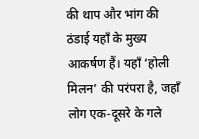की थाप और भांग की ठंडाई यहाँ के मुख्य आकर्षण हैं। यहाँ ‘होली मिलन’ की परंपरा है, जहाँ लोग एक-दूसरे के गले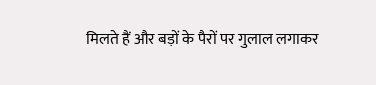मिलते हैं और बड़ों के पैरों पर गुलाल लगाकर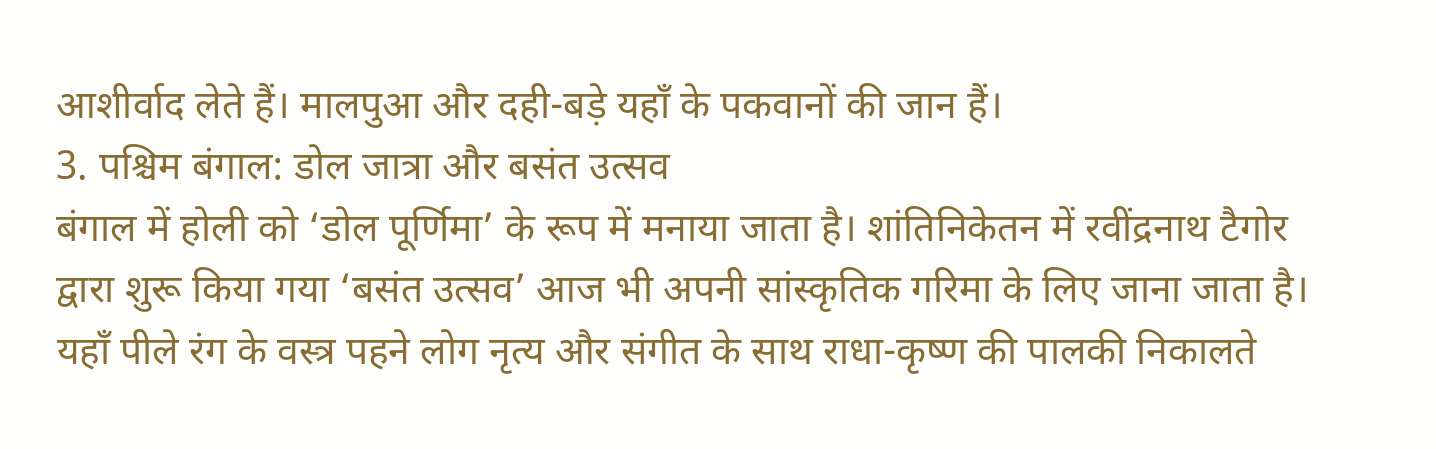आशीर्वाद लेते हैं। मालपुआ और दही-बड़े यहाँ के पकवानों की जान हैं।
3. पश्चिम बंगाल: डोल जात्रा और बसंत उत्सव
बंगाल में होली को ‘डोल पूर्णिमा’ के रूप में मनाया जाता है। शांतिनिकेतन में रवींद्रनाथ टैगोर द्वारा शुरू किया गया ‘बसंत उत्सव’ आज भी अपनी सांस्कृतिक गरिमा के लिए जाना जाता है। यहाँ पीले रंग के वस्त्र पहने लोग नृत्य और संगीत के साथ राधा-कृष्ण की पालकी निकालते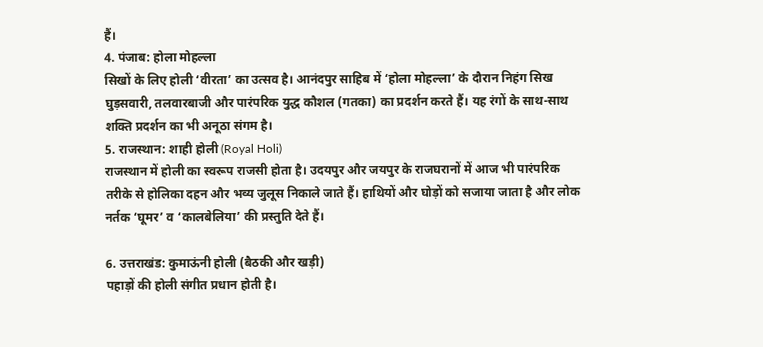हैं।
4. पंजाब: होला मोहल्ला
सिखों के लिए होली ‘वीरता’ का उत्सव है। आनंदपुर साहिब में ‘होला मोहल्ला’ के दौरान निहंग सिख घुड़सवारी, तलवारबाजी और पारंपरिक युद्ध कौशल (गतका) का प्रदर्शन करते हैं। यह रंगों के साथ-साथ शक्ति प्रदर्शन का भी अनूठा संगम है।
5. राजस्थान: शाही होली (Royal Holi)
राजस्थान में होली का स्वरूप राजसी होता है। उदयपुर और जयपुर के राजघरानों में आज भी पारंपरिक तरीके से होलिका दहन और भव्य जुलूस निकाले जाते हैं। हाथियों और घोड़ों को सजाया जाता है और लोक नर्तक ‘घूमर’ व ‘कालबेलिया’ की प्रस्तुति देते हैं।

6. उत्तराखंड: कुमाऊंनी होली (बैठकी और खड़ी)
पहाड़ों की होली संगीत प्रधान होती है।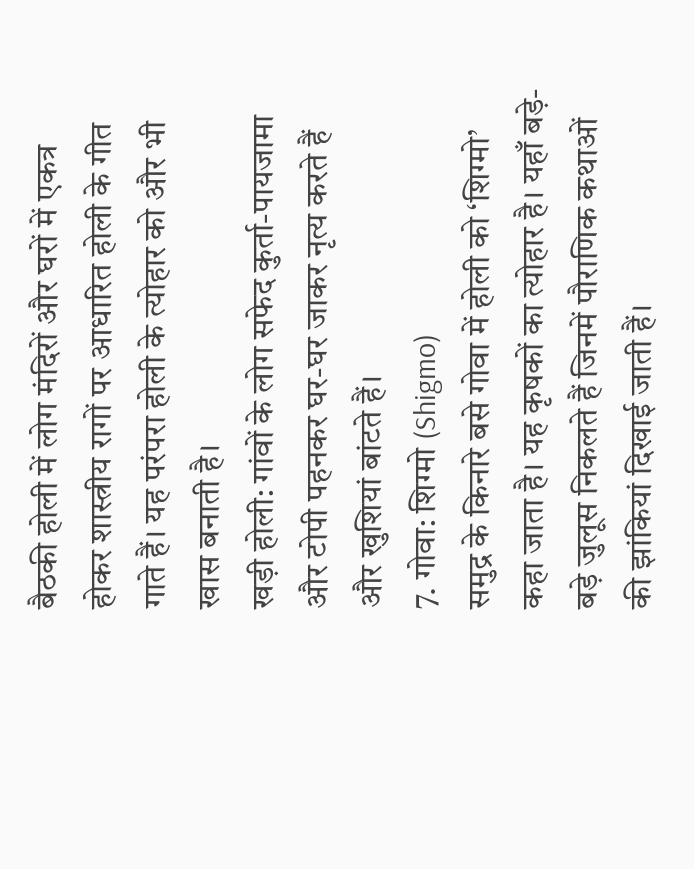बैठकी होली में लोग मंदिरों और घरों में एकत्र होकर शास्त्रीय रागों पर आधारित होली के गीत गाते हैं। यह परंपरा होली के त्योहार को और भी खास बनाती है।
खड़ी होली: गांवों के लोग सफेद कुर्ता-पायजामा और टोपी पहनकर घर-घर जाकर नृत्य करते हैं और खुशियां बांटते हैं।
7. गोवा: शिग्मो (Shigmo)
समुद्र के किनारे बसे गोवा में होली को ‘शिग्मो’ कहा जाता है। यह कृषकों का त्योहार है। यहाँ बड़े-बड़े जुलूस निकलते हैं जिनमें पौराणिक कथाओं की झांकियां दिखाई जाती हैं।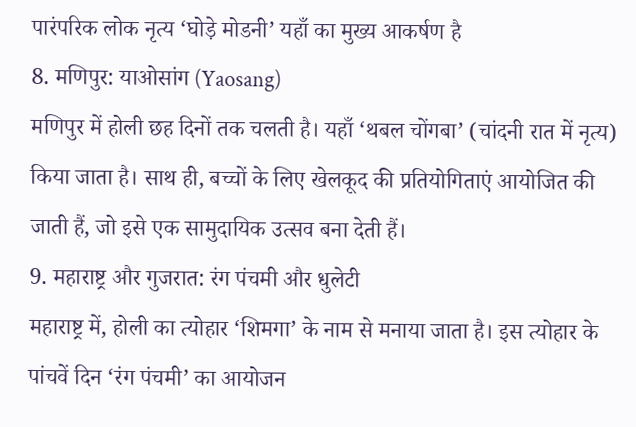पारंपरिक लोक नृत्य ‘घोड़े मोडनी’ यहाँ का मुख्य आकर्षण है
8. मणिपुर: याओसांग (Yaosang)
मणिपुर में होली छह दिनों तक चलती है। यहाँ ‘थबल चोंगबा’ (चांदनी रात में नृत्य) किया जाता है। साथ ही, बच्चों के लिए खेलकूद की प्रतियोगिताएं आयोजित की जाती हैं, जो इसे एक सामुदायिक उत्सव बना देती हैं।
9. महाराष्ट्र और गुजरात: रंग पंचमी और धुलेटी
महाराष्ट्र में, होली का त्योहार ‘शिमगा’ के नाम से मनाया जाता है। इस त्योहार के पांचवें दिन ‘रंग पंचमी’ का आयोजन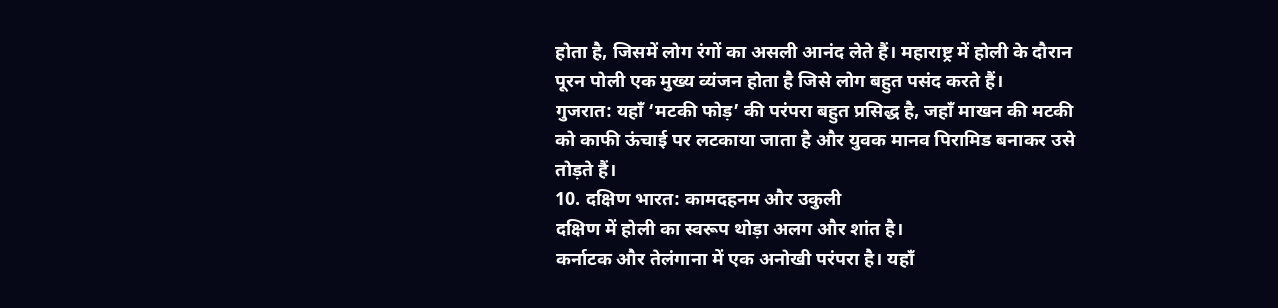होता है, जिसमें लोग रंगों का असली आनंद लेते हैं। महाराष्ट्र में होली के दौरान पूरन पोली एक मुख्य व्यंजन होता है जिसे लोग बहुत पसंद करते हैं।
गुजरात: यहाँ ‘मटकी फोड़’ की परंपरा बहुत प्रसिद्ध है, जहाँ माखन की मटकी को काफी ऊंचाई पर लटकाया जाता है और युवक मानव पिरामिड बनाकर उसे तोड़ते हैं।
10. दक्षिण भारत: कामदहनम और उकुली
दक्षिण में होली का स्वरूप थोड़ा अलग और शांत है।
कर्नाटक और तेलंगाना में एक अनोखी परंपरा है। यहाँ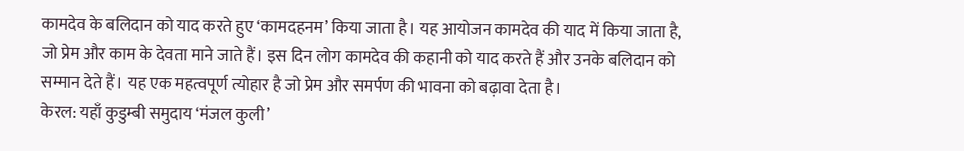कामदेव के बलिदान को याद करते हुए ‘कामदहनम’ किया जाता है। यह आयोजन कामदेव की याद में किया जाता है, जो प्रेम और काम के देवता माने जाते हैं। इस दिन लोग कामदेव की कहानी को याद करते हैं और उनके बलिदान को सम्मान देते हैं। यह एक महत्वपूर्ण त्योहार है जो प्रेम और समर्पण की भावना को बढ़ावा देता है।
केरल: यहाँ कुडुम्बी समुदाय ‘मंजल कुली’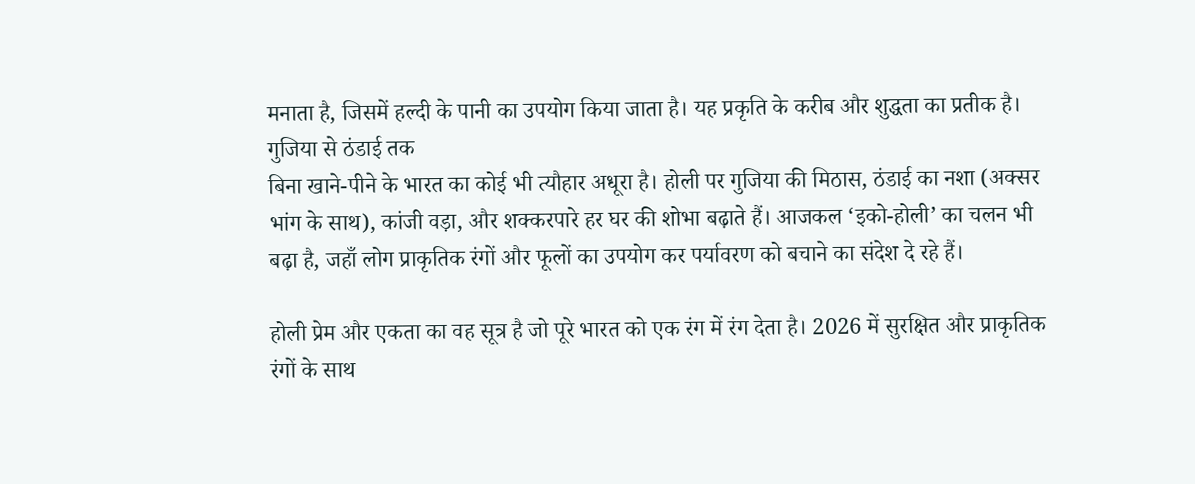मनाता है, जिसमें हल्दी के पानी का उपयोग किया जाता है। यह प्रकृति के करीब और शुद्धता का प्रतीक है।
गुजिया से ठंडाई तक
बिना खाने-पीने के भारत का कोई भी त्यौहार अधूरा है। होली पर गुजिया की मिठास, ठंडाई का नशा (अक्सर भांग के साथ), कांजी वड़ा, और शक्करपारे हर घर की शोभा बढ़ाते हैं। आजकल ‘इको-होली’ का चलन भी बढ़ा है, जहाँ लोग प्राकृतिक रंगों और फूलों का उपयोग कर पर्यावरण को बचाने का संदेश दे रहे हैं।

होली प्रेम और एकता का वह सूत्र है जो पूरे भारत को एक रंग में रंग देता है। 2026 में सुरक्षित और प्राकृतिक रंगों के साथ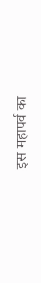इस महापर्व का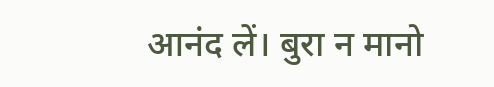आनंद लें। बुरा न मानो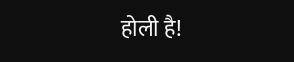होली है!